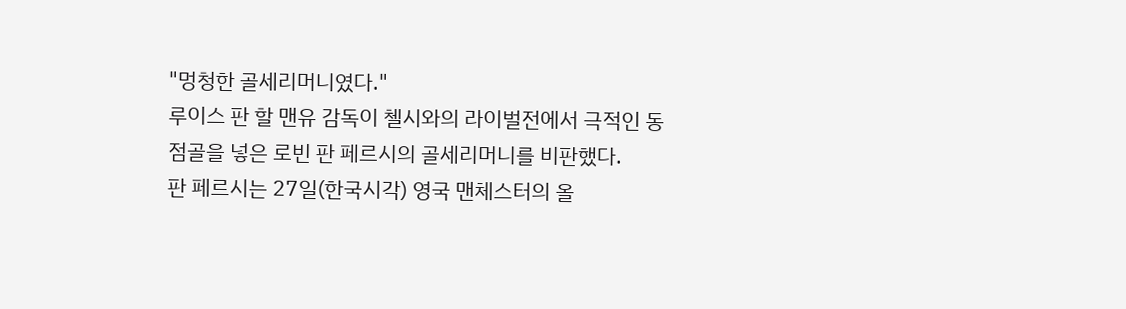"멍청한 골세리머니였다."
루이스 판 할 맨유 감독이 첼시와의 라이벌전에서 극적인 동점골을 넣은 로빈 판 페르시의 골세리머니를 비판했다.
판 페르시는 27일(한국시각) 영국 맨체스터의 올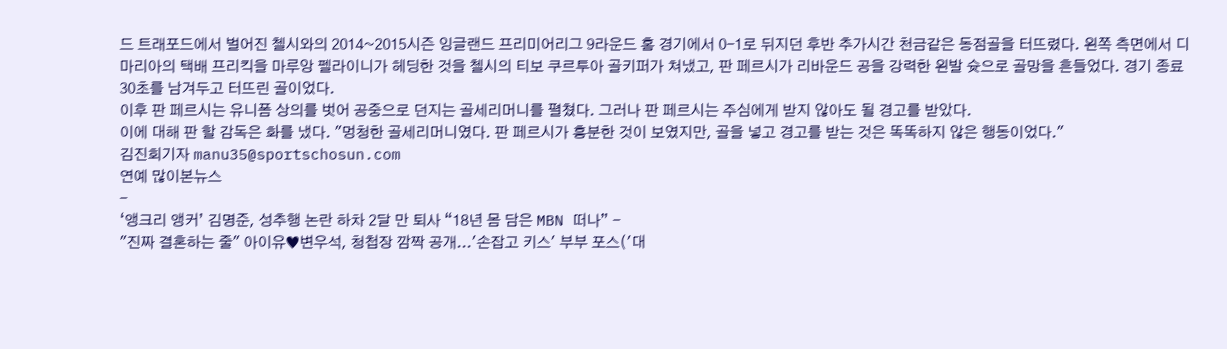드 트래포드에서 벌어진 첼시와의 2014~2015시즌 잉글랜드 프리미어리그 9라운드 홈 경기에서 0-1로 뒤지던 후반 추가시간 천금같은 동점골을 터뜨렸다. 왼쪽 측면에서 디 마리아의 택배 프리킥을 마루앙 펠라이니가 헤딩한 것을 첼시의 티보 쿠르투아 골키퍼가 쳐냈고, 판 페르시가 리바운드 공을 강력한 왼발 슛으로 골망을 흔들었다. 경기 종료 30초를 남겨두고 터뜨린 골이었다.
이후 판 페르시는 유니폼 상의를 벗어 공중으로 던지는 골세리머니를 펼쳤다. 그러나 판 페르시는 주심에게 받지 않아도 될 경고를 받았다.
이에 대해 판 할 감독은 화를 냈다. "멍청한 골세리머니였다. 판 페르시가 흥분한 것이 보였지만, 골을 넣고 경고를 받는 것은 똑똑하지 않은 행동이었다."
김진회기자 manu35@sportschosun.com
연예 많이본뉴스
-
‘앵크리 앵커’ 김명준, 성추행 논란 하차 2달 만 퇴사 “18년 몸 담은 MBN 떠나” -
"진짜 결혼하는 줄" 아이유♥변우석, 청첩장 깜짝 공개...'손잡고 키스' 부부 포스('대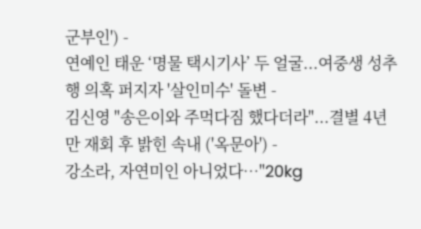군부인') -
연예인 태운 ‘명물 택시기사’ 두 얼굴...여중생 성추행 의혹 퍼지자 '살인미수' 돌변 -
김신영 "송은이와 주먹다짐 했다더라"...결별 4년만 재회 후 밝힌 속내 ('옥문아') -
강소라, 자연미인 아니었다…"20kg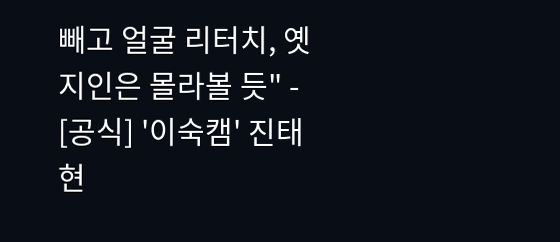빼고 얼굴 리터치, 옛 지인은 몰라볼 듯" -
[공식] '이숙캠' 진태현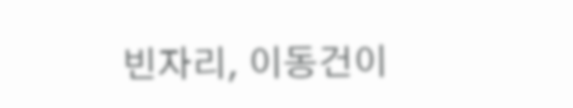빈자리, 이동건이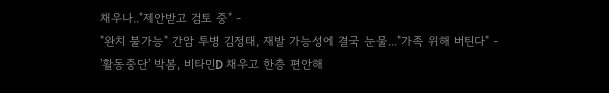채우나.."제안받고 검토 중" -
"완치 불가능" 간암 투병 김정태, 재발 가능성에 결국 눈물..."가족 위해 버틴다" -
'활동중단' 박봄, 비타민D 채우고 한층 편안해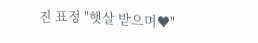진 표정 "햇살 받으며♥"